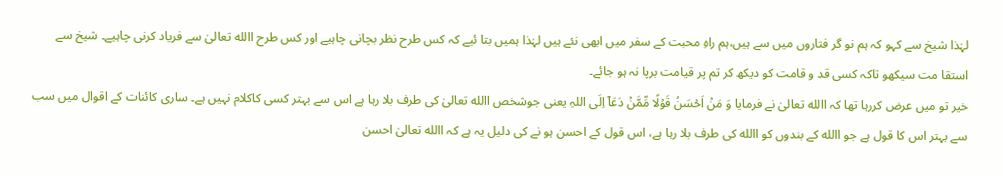لہٰذا شیخ سے کہو کہ ہم نو گر فتاروں میں سے ہیں،ہم راہِ محبت کے سفر میں ابھی نئے ہیں لہٰذا ہمیں بتا ئیے کہ کس طرح نظر بچانی چاہیے اور کس طرح االله تعالیٰ سے فریاد کرنی چاہیے۔ شیخ سے استقا مت سیکھو تاکہ کسی قد و قامت کو دیکھ کر تم پر قیامت برپا نہ ہو جائے۔
خیر تو میں عرض کررہا تھا کہ االله تعالیٰ نے فرمایا وَ مَنۡ اَحۡسَنُ قَوۡلًا مِّمَّنۡ دَعَاۤ اِلَی اللہِ یعنی جوشخص االله تعالیٰ کی طرف بلا رہا ہے اس سے بہتر کسی کاکلام نہیں ہے۔ ساری کائنات کے اقوال میں سب سے بہتر اس کا قول ہے جو االله کے بندوں کو االله کی طرف بلا رہا ہے، اس قول کے احسن ہو نے کی دلیل یہ ہے کہ االله تعالیٰ احسن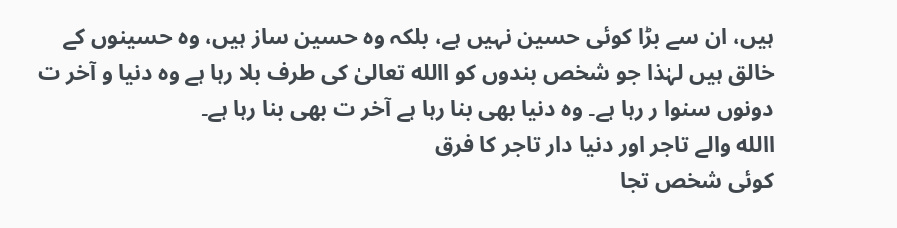ہیں، ان سے بڑا کوئی حسین نہیں ہے، بلکہ وہ حسین ساز ہیں، وہ حسینوں کے خالق ہیں لہٰذا جو شخص بندوں کو االله تعالیٰ کی طرف بلا رہا ہے وہ دنیا و آخر ت دونوں سنوا ر رہا ہے۔ وہ دنیا بھی بنا رہا ہے آخر ت بھی بنا رہا ہے۔
االله والے تاجر اور دنیا دار تاجر کا فرق
کوئی شخص تجا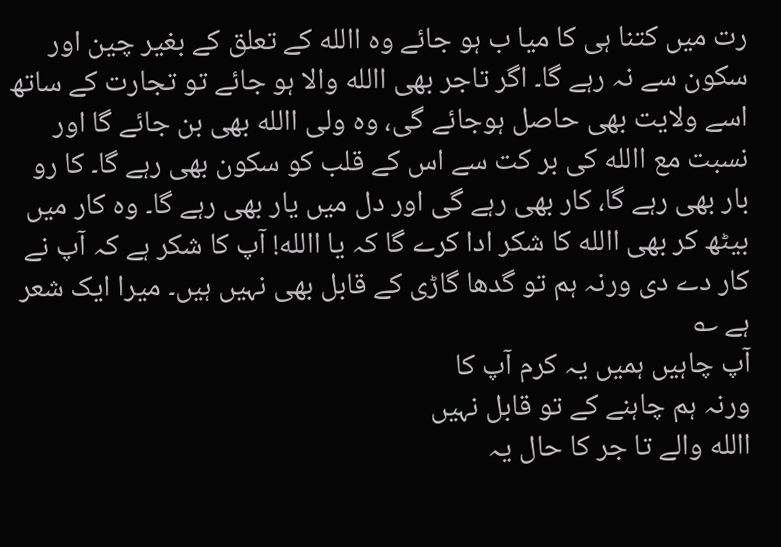رت میں کتنا ہی کا میا ب ہو جائے وہ االله کے تعلق کے بغیر چین اور سکون سے نہ رہے گا۔ اگر تاجر بھی االله والا ہو جائے تو تجارت کے ساتھ اسے ولایت بھی حاصل ہوجائے گی، وہ ولی االله بھی بن جائے گا اور نسبت مع االله کی بر کت سے اس کے قلب کو سکون بھی رہے گا۔ کا رو بار بھی رہے گا، کار بھی رہے گی اور دل میں یار بھی رہے گا۔ وہ کار میں بیٹھ کر بھی االله کا شکر ادا کرے گا کہ یا االله! آپ کا شکر ہے کہ آپ نے کار دے دی ورنہ ہم تو گدھا گاڑی کے قابل بھی نہیں ہیں۔ میرا ایک شعر ہے ؎
آپ چاہیں ہمیں یہ کرم آپ کا
ورنہ ہم چاہنے کے تو قابل نہیں
االله والے تا جر کا حال یہ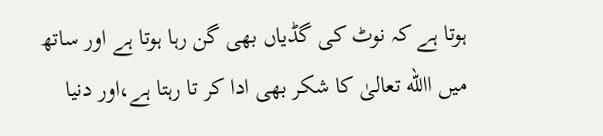ہوتا ہے کہ نوٹ کی گڈیاں بھی گن رہا ہوتا ہے اور ساتھ میں االله تعالیٰ کا شکر بھی ادا کر تا رہتا ہے،اور دنیا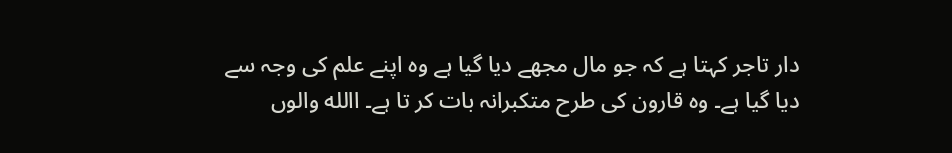دار تاجر کہتا ہے کہ جو مال مجھے دیا گیا ہے وہ اپنے علم کی وجہ سے دیا گیا ہے۔ وہ قارون کی طرح متکبرانہ بات کر تا ہے۔ االله والوں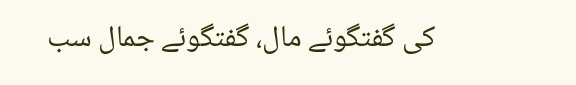کی گفتگوئے مال، گفتگوئے جمال سب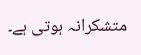متشکرانہ ہوتی ہے۔